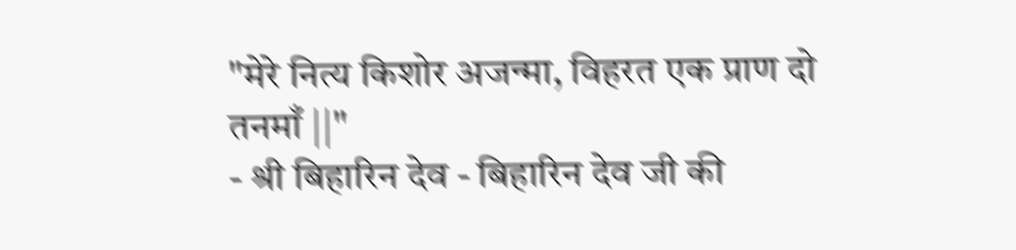"मेरे नित्य किशोर अजन्मा, विहरत एक प्राण दो तनमाँ ||"
- श्री बिहारिन देव - बिहारिन देव जी की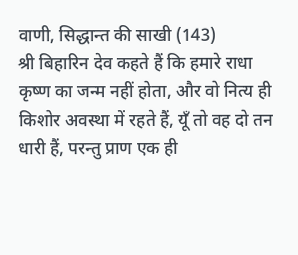वाणी, सिद्धान्त की साखी (143)
श्री बिहारिन देव कहते हैं कि हमारे राधा कृष्ण का जन्म नहीं होता, और वो नित्य ही किशोर अवस्था में रहते हैं, यूँ तो वह दो तन धारी हैं, परन्तु प्राण एक ही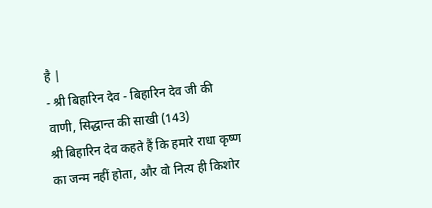है |
- श्री बिहारिन देव - बिहारिन देव जी की वाणी, सिद्धान्त की साखी (143)
श्री बिहारिन देव कहते हैं कि हमारे राधा कृष्ण का जन्म नहीं होता, और वो नित्य ही किशोर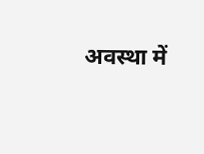अवस्था में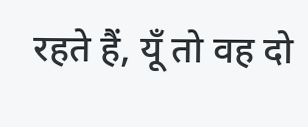रहते हैं, यूँ तो वह दो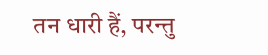तन धारी हैं, परन्तु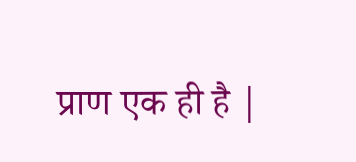प्राण एक ही है |